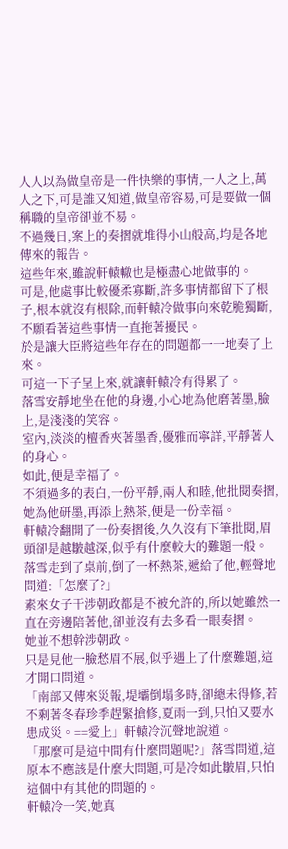人人以為做皇帝是一件快樂的事情,一人之上,萬人之下,可是誰又知道,做皇帝容易,可是要做一個稱職的皇帝卻並不易。
不過幾日,案上的奏摺就堆得小山般高,均是各地傳來的報告。
這些年來,雖說軒轅轍也是極盡心地做事的。
可是,他處事比較優柔寡斷,許多事情都留下了根子,根本就沒有根除,而軒轅冷做事向來乾脆獨斷,不願看著這些事情一直拖著擾民。
於是讓大臣將這些年存在的問題都一一地奏了上來。
可這一下子呈上來,就讓軒轅冷有得累了。
落雪安靜地坐在他的身邊,小心地為他磨著墨,臉上,是淺淺的笑容。
室內,淡淡的檀香夾著墨香,優雅而寧詳,平靜著人的身心。
如此,便是幸福了。
不須過多的表白,一份平靜,兩人和睦,他批閱奏摺,她為他研墨,再添上熱茶,便是一份幸福。
軒轅冷翻開了一份奏摺後,久久沒有下筆批閱,眉頭卻是越皺越深,似乎有什麼較大的難題一般。
落雪走到了桌前,倒了一杯熱茶,遞給了他,輕聲地問道:「怎麼了?」
素來女子干涉朝政都是不被允許的,所以她雖然一直在旁邊陪著他,卻並沒有去多看一眼奏摺。
她並不想幹涉朝政。
只是見他一臉愁眉不展,似乎遇上了什麼難題,這才開口問道。
「南部又傳來災報,堤壩倒塌多時,卻總未得修,若不剩著冬春珍季趕緊搶修,夏雨一到,只怕又要水患成災。==愛上」軒轅冷沉聲地說道。
「那麼可是這中間有什麼問題呢?」落雪問道,這原本不應該是什麼大問題,可是冷如此皺眉,只怕這個中有其他的問題的。
軒轅冷一笑,她真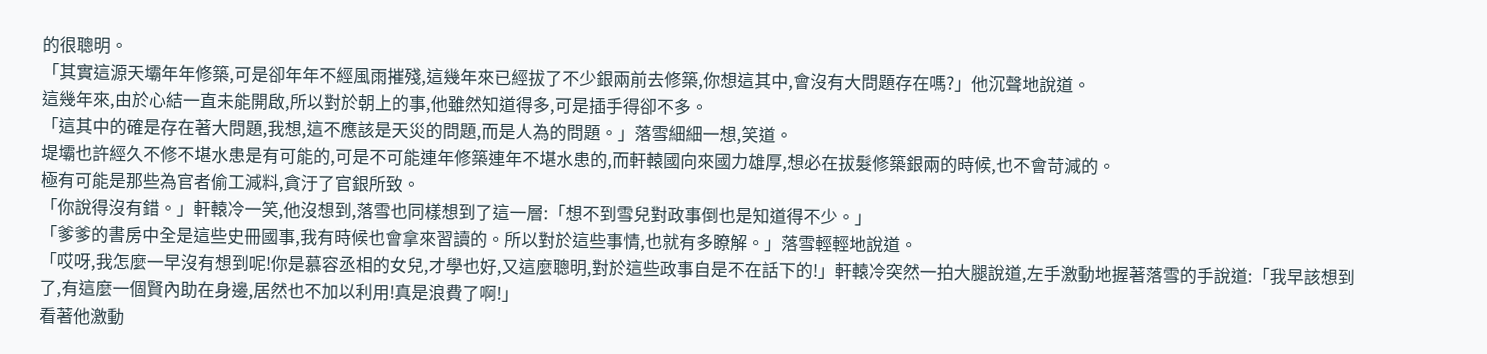的很聰明。
「其實這源天壩年年修築,可是卻年年不經風雨摧殘,這幾年來已經拔了不少銀兩前去修築,你想這其中,會沒有大問題存在嗎?」他沉聲地說道。
這幾年來,由於心結一直未能開啟,所以對於朝上的事,他雖然知道得多,可是插手得卻不多。
「這其中的確是存在著大問題,我想,這不應該是天災的問題,而是人為的問題。」落雪細細一想,笑道。
堤壩也許經久不修不堪水患是有可能的,可是不可能連年修築連年不堪水患的,而軒轅國向來國力雄厚,想必在拔髮修築銀兩的時候,也不會苛減的。
極有可能是那些為官者偷工減料,貪汙了官銀所致。
「你說得沒有錯。」軒轅冷一笑,他沒想到,落雪也同樣想到了這一層:「想不到雪兒對政事倒也是知道得不少。」
「爹爹的書房中全是這些史冊國事,我有時候也會拿來習讀的。所以對於這些事情,也就有多瞭解。」落雪輕輕地說道。
「哎呀,我怎麼一早沒有想到呢!你是慕容丞相的女兒,才學也好,又這麼聰明,對於這些政事自是不在話下的!」軒轅冷突然一拍大腿說道,左手激動地握著落雪的手說道:「我早該想到了,有這麼一個賢內助在身邊,居然也不加以利用!真是浪費了啊!」
看著他激動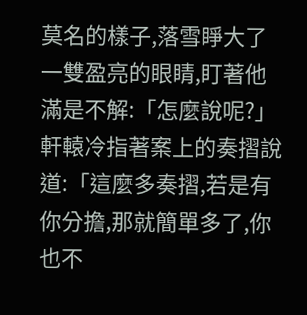莫名的樣子,落雪睜大了一雙盈亮的眼睛,盯著他滿是不解:「怎麼說呢?」
軒轅冷指著案上的奏摺說道:「這麼多奏摺,若是有你分擔,那就簡單多了,你也不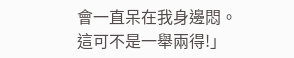會一直呆在我身邊悶。這可不是一舉兩得!」